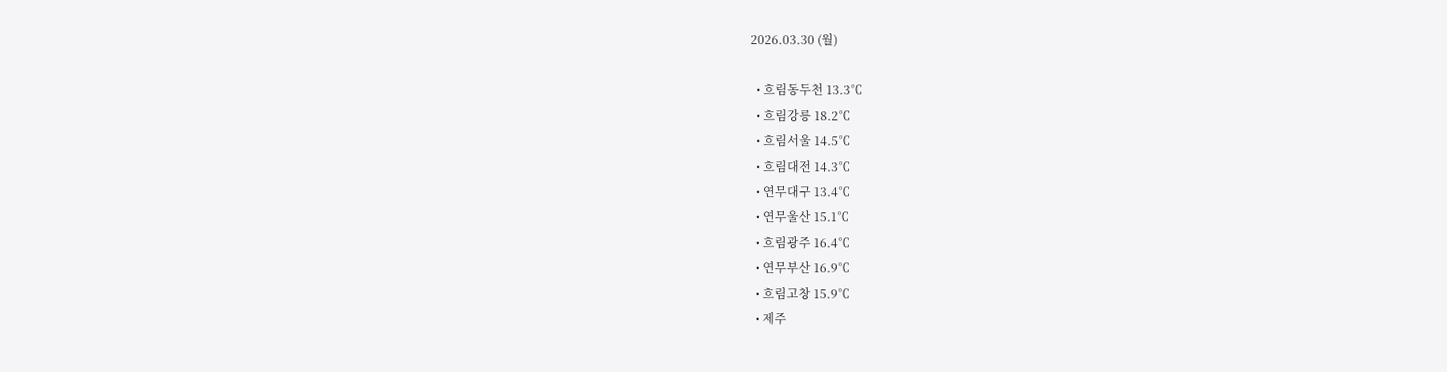2026.03.30 (월)

  • 흐림동두천 13.3℃
  • 흐림강릉 18.2℃
  • 흐림서울 14.5℃
  • 흐림대전 14.3℃
  • 연무대구 13.4℃
  • 연무울산 15.1℃
  • 흐림광주 16.4℃
  • 연무부산 16.9℃
  • 흐림고창 15.9℃
  • 제주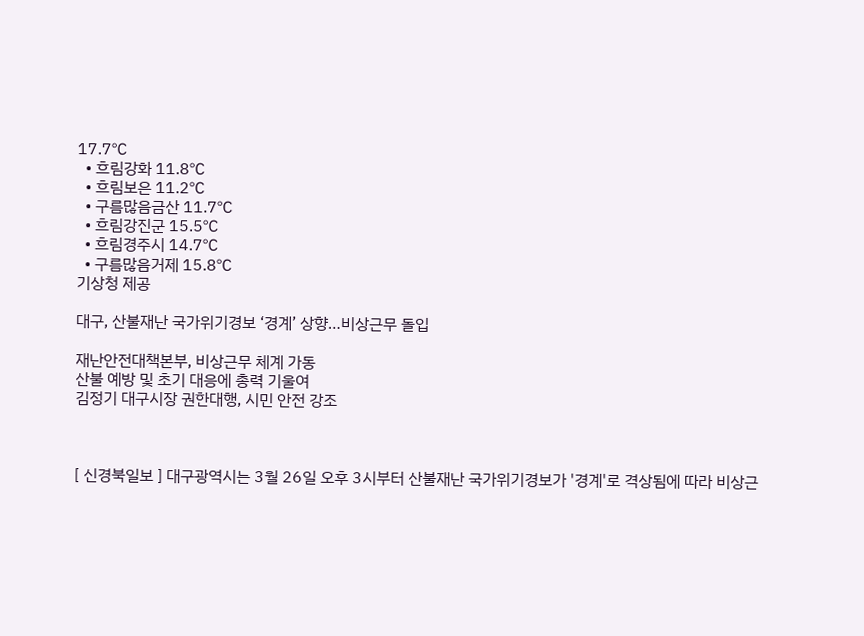17.7℃
  • 흐림강화 11.8℃
  • 흐림보은 11.2℃
  • 구름많음금산 11.7℃
  • 흐림강진군 15.5℃
  • 흐림경주시 14.7℃
  • 구름많음거제 15.8℃
기상청 제공

대구, 산불재난 국가위기경보 ‘경계’ 상향…비상근무 돌입

재난안전대책본부, 비상근무 체계 가동
산불 예방 및 초기 대응에 총력 기울여
김정기 대구시장 권한대행, 시민 안전 강조



[ 신경북일보 ] 대구광역시는 3월 26일 오후 3시부터 산불재난 국가위기경보가 '경계'로 격상됨에 따라 비상근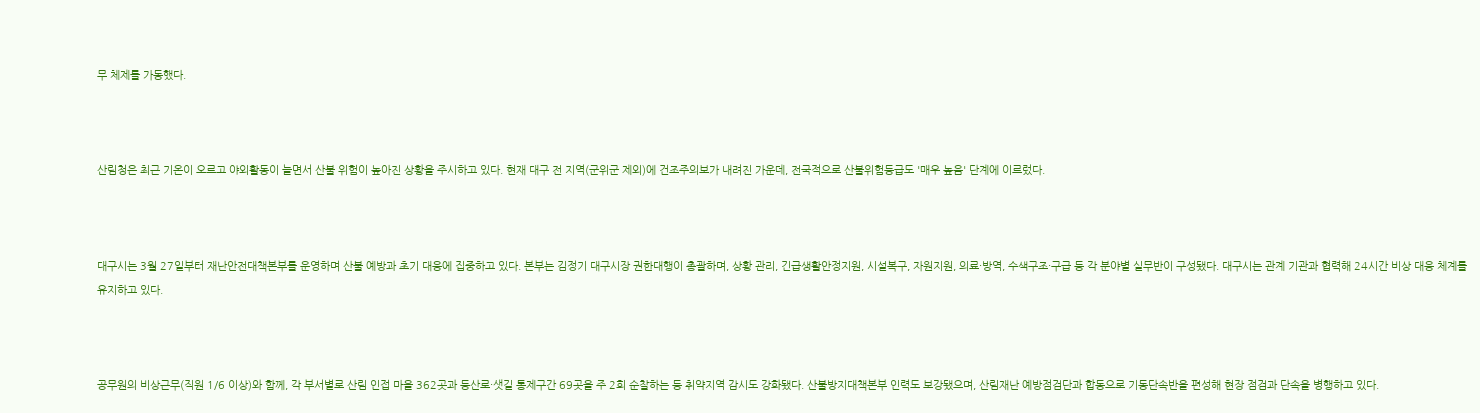무 체제를 가동했다.



산림청은 최근 기온이 오르고 야외활동이 늘면서 산불 위험이 높아진 상황을 주시하고 있다. 현재 대구 전 지역(군위군 제외)에 건조주의보가 내려진 가운데, 전국적으로 산불위험등급도 '매우 높음' 단계에 이르렀다.



대구시는 3월 27일부터 재난안전대책본부를 운영하며 산불 예방과 초기 대응에 집중하고 있다. 본부는 김정기 대구시장 권한대행이 총괄하며, 상황 관리, 긴급생활안정지원, 시설복구, 자원지원, 의료·방역, 수색구조·구급 등 각 분야별 실무반이 구성됐다. 대구시는 관계 기관과 협력해 24시간 비상 대응 체계를 유지하고 있다.



공무원의 비상근무(직원 1/6 이상)와 함께, 각 부서별로 산림 인접 마을 362곳과 등산로·샛길 통제구간 69곳을 주 2회 순찰하는 등 취약지역 감시도 강화됐다. 산불방지대책본부 인력도 보강됐으며, 산림재난 예방점검단과 합동으로 기동단속반을 편성해 현장 점검과 단속을 병행하고 있다.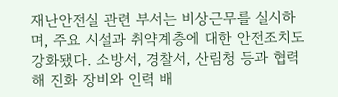재난안전실 관련 부서는 비상근무를 실시하며, 주요 시설과 취약계층에 대한 안전조치도 강화됐다. 소방서, 경찰서, 산림청 등과 협력해 진화 장비와 인력 배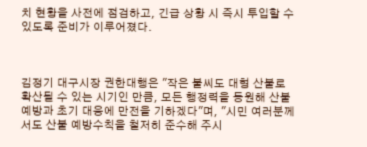치 현황을 사전에 점검하고, 긴급 상황 시 즉시 투입할 수 있도록 준비가 이루어졌다.



김정기 대구시장 권한대행은 "작은 불씨도 대형 산불로 확산될 수 있는 시기인 만큼, 모든 행정력을 동원해 산불 예방과 초기 대응에 만전을 기하겠다"며, "시민 여러분께서도 산불 예방수칙을 철저히 준수해 주시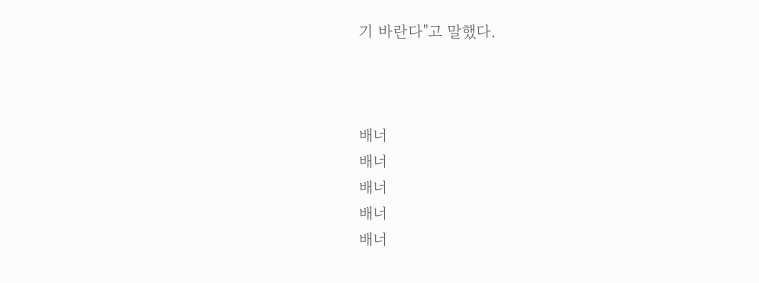기 바란다"고 말했다.



배너
배너
배너
배너
배너